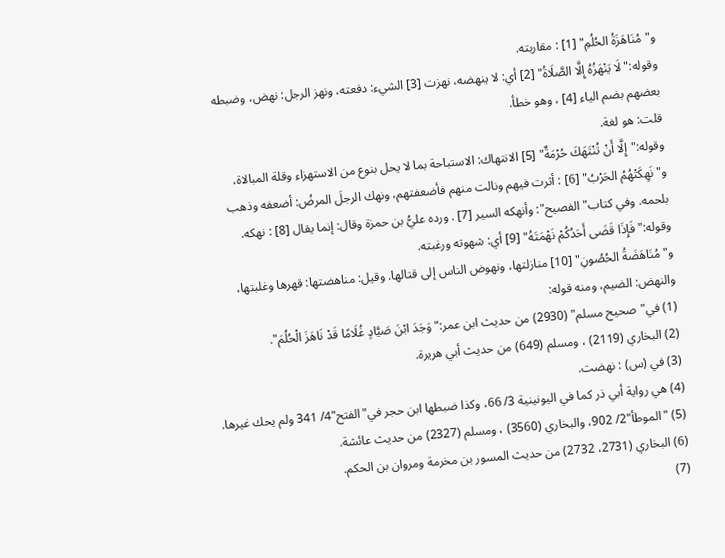و"مُنَاهَزَةُ الحُلُمِ" [1] : مقاربته.
وقوله:"لَا يَنْهَزُهُ إِلَّا الصَّلَاةُ" [2] أي: لا ينهضه، نهزت [3] الشيء: دفعته، ونهز الرجل: نهض، وضبطه بعضهم بضم الياء [4] ، وهو خطأ.
قلت: هو لغة.
وقوله:"إِلَّا أَنْ تُنْتَهَكَ حُرْمَةٌ" [5] الانتهاك: الاستباحة بما لا يحل بنوع من الاستهزاء وقلة المبالاة، و"نَهِكَتْهُمُ الحَرْبُ" [6] : أثرت فيهم ونالت منهم فأضعفتهم، ونهك الرجلَ المرضُ: أضعفه وذهب بلحمه. وفي كتاب"الفصيح": وأنهكه السير [7] . ورده عليُّ بن حمزة وقال: إنما يقال [8] : نهكه.
وقوله:"فَإِذَا قَضَى أَحَدُكُمْ نَهْمَتَهُ" [9] أي: شهوته ورغبته.
و"مُنَاهَضَةُ الحُصُونِ" [10] منازلتها، ونهوض الناس إلى قتالها. وقيل: مناهضتها: قهرها وغلبتها، والنهض: الضيم، ومنه قوله:
(1) في"صحيح مسلم" (2930) من حديث ابن عمر:"وَجَدَ ابْنَ صَيَّادٍ غُلَامًا قَدْ نَاهَزَ الْحُلُمَ".
(2) البخاري (2119) ، ومسلم (649) من حديث أبي هريرة.
(3) في (س) : نهضت.
(4) هي رواية أبي ذر كما في اليونينية 3/ 66، وكذا ضبطها ابن حجر في"الفتح"4/ 341 ولم يحك غيرها.
(5) "الموطأ"2/ 902، والبخاري (3560) ، ومسلم (2327) من حديث عائشة.
(6) البخاري (2731، 2732) من حديث المسور بن مخرمة ومروان بن الحكم.
(7)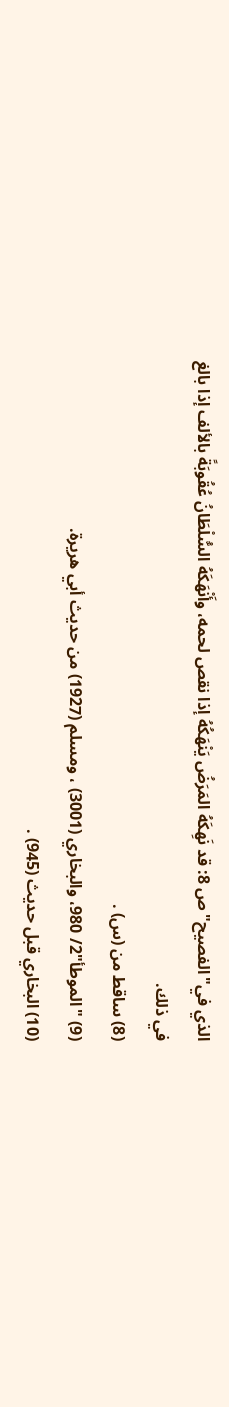الذي في"الفصيح"ص 8: قد نَهِكَهُ المَرَضُ يَنْهَكُهُ إذا نقص لحمه، وأَنْهَكَهُ السُّلْطَانُ عُقُوبَةً بالألف إذا بالغ في ذلك.
(8) ساقط من (س) .
(9) "الموطأ"2/ 980، والبخاري (3001) ، ومسلم (1927) من حديث أبي هريرة.
(10) البخاري قبل حديث (945) .